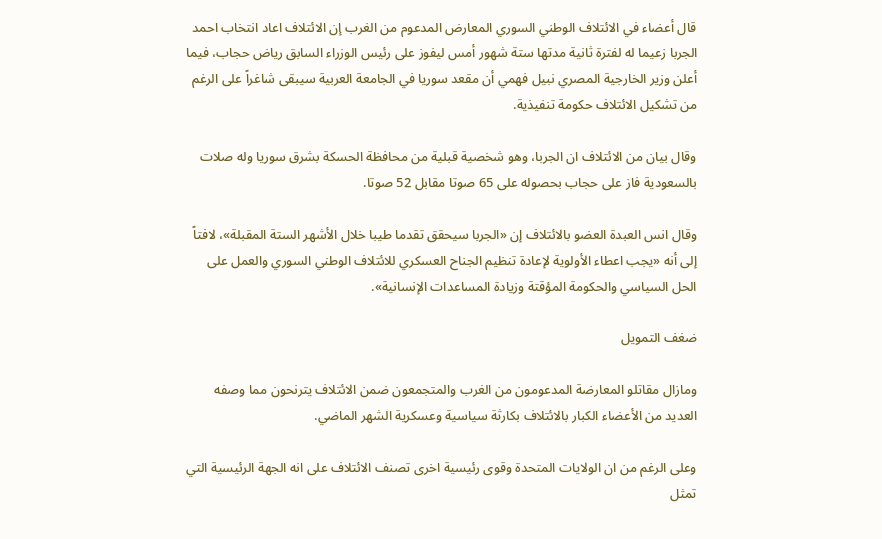قال أعضاء في الائتلاف الوطني السوري المعارض المدعوم من الغرب إن الائتلاف اعاد انتخاب احمد الجربا زعيما له لفترة ثانية مدتها ستة شهور أمس ليفوز على رئيس الوزراء السابق رياض حجاب، فيما أعلن وزير الخارجية المصري نبيل فهمي أن مقعد سوريا في الجامعة العربية سيبقى شاغراً على الرغم من تشكيل الائتلاف حكومة تنفيذية.

وقال بيان من الائتلاف ان الجربا، وهو شخصية قبلية من محافظة الحسكة بشرق سوريا وله صلات بالسعودية فاز على حجاب بحصوله على 65 صوتا مقابل 52 صوتا.

وقال انس العبدة العضو بالائتلاف إن «الجربا سيحقق تقدما طيبا خلال الأشهر الستة المقبلة»، لافتاً إلى أنه «يجب اعطاء الأولوية لإعادة تنظيم الجناح العسكري للائتلاف الوطني السوري والعمل على الحل السياسي والحكومة المؤقتة وزيادة المساعدات الإنسانية».

ضغف التمويل

ومازال مقاتلو المعارضة المدعومون من الغرب والمتجمعون ضمن الائتلاف يترنحون مما وصفه العديد من الأعضاء الكبار بالائتلاف بكارثة سياسية وعسكرية الشهر الماضي.

وعلى الرغم من ان الولايات المتحدة وقوى رئيسية اخرى تصنف الائتلاف على انه الجهة الرئيسية التي تمثل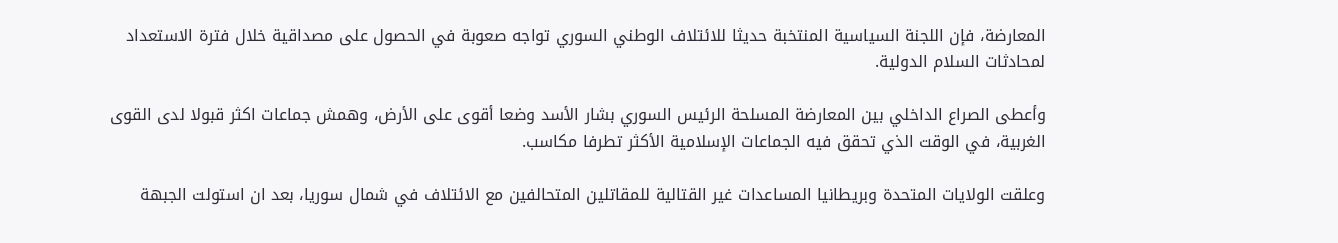المعارضة، فإن اللجنة السياسية المنتخبة حديثا للائتلاف الوطني السوري تواجه صعوبة في الحصول على مصداقية خلال فترة الاستعداد لمحادثات السلام الدولية.

وأعطى الصراع الداخلي بين المعارضة المسلحة الرئيس السوري بشار الأسد وضعا أقوى على الأرض، وهمش جماعات اكثر قبولا لدى القوى الغربية، في الوقت الذي تحقق فيه الجماعات الإسلامية الأكثر تطرفا مكاسب.

وعلقت الولايات المتحدة وبريطانيا المساعدات غير القتالية للمقاتلين المتحالفين مع الائتلاف في شمال سوريا، بعد ان استولت الجبهة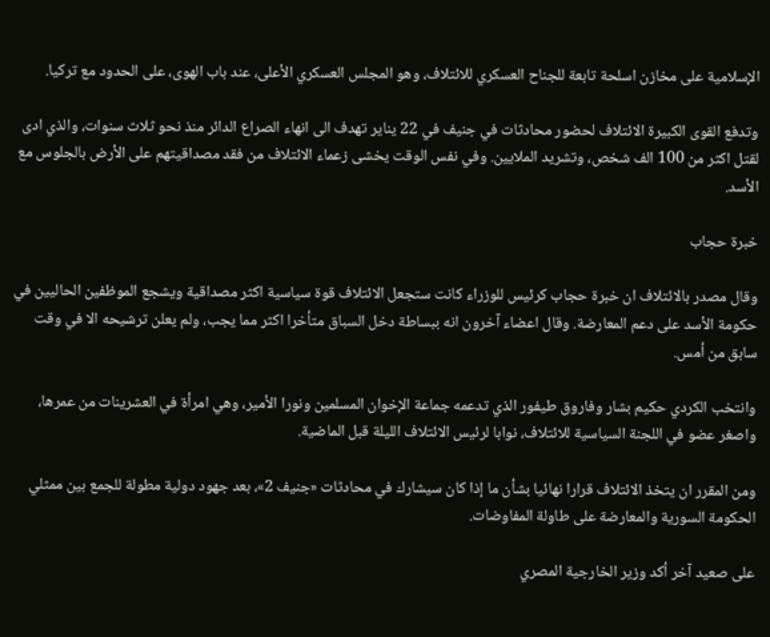الإسلامية على مخازن اسلحة تابعة للجناح العسكري للائتلاف، وهو المجلس العسكري الأعلى، عند باب الهوى، على الحدود مع تركيا.

وتدفع القوى الكبيرة الائتلاف لحضور محادثات في جنيف في 22 يناير تهدف الى انهاء الصراع الدائر منذ نحو ثلاث سنوات، والذي ادى لقتل اكثر من 100 الف شخص، وتشريد الملايين. وفي نفس الوقت يخشى زعماء الائتلاف من فقد مصداقيتهم على الأرض بالجلوس مع الأسد.

خبرة حجاب

وقال مصدر بالائتلاف ان خبرة حجاب كرئيس للوزراء كانت ستجعل الائتلاف قوة سياسية اكثر مصداقية ويشجع الموظفين الحاليين في حكومة الأسد على دعم المعارضة. وقال اعضاء آخرون انه ببساطة دخل السباق متأخرا اكثر مما يجب، ولم يعلن ترشيحه الا في وقت سابق من أمس.

وانتخب الكردي حكيم بشار وفاروق طيفور الذي تدعمه جماعة الإخوان المسلمين ونورا الأمير، وهي امرأة في العشرينات من عمرها، واصغر عضو في اللجنة السياسية للائتلاف، نوابا لرئيس الائتلاف الليلة قبل الماضية.

ومن المقرر ان يتخذ الائتلاف قرارا نهائيا بشأن ما إذا كان سيشارك في محادثات «جنيف 2»، بعد جهود دولية مطولة للجمع بين ممثلي الحكومة السورية والمعارضة على طاولة المفاوضات.

على صعيد آخر أكد وزير الخارجية المصري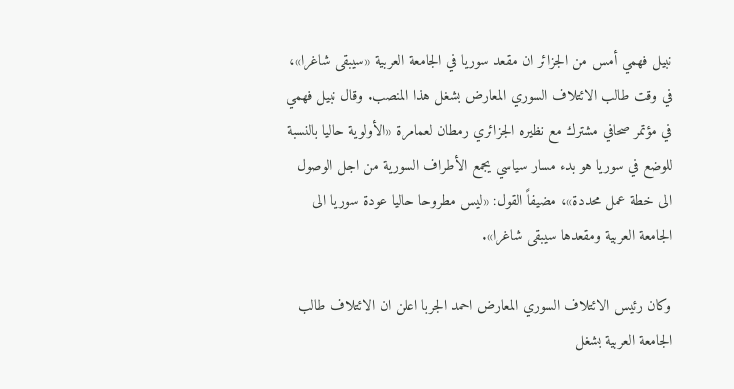نبيل فهمي أمس من الجزائر ان مقعد سوريا في الجامعة العربية «سيبقى شاغرا»، في وقت طالب الائتلاف السوري المعارض بشغل هذا المنصب. وقال نبيل فهمي في مؤتمر صحافي مشترك مع نظيره الجزائري رمطان لعمامرة «الأولوية حاليا بالنسبة للوضع في سوريا هو بدء مسار سياسي يجمع الأطراف السورية من اجل الوصول الى خطة عمل محددة»، مضيفاً القول: «ليس مطروحا حاليا عودة سوريا الى الجامعة العربية ومقعدها سيبقى شاغرا».

وكان رئيس الائتلاف السوري المعارض احمد الجربا اعلن ان الائتلاف طالب الجامعة العربية بشغل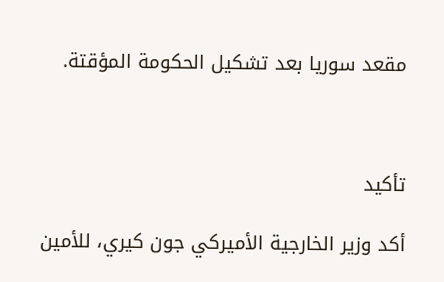مقعد سوريا بعد تشكيل الحكومة المؤقتة.



تأكيد

أكد وزير الخارجية الأميركي جون كيري، للأمين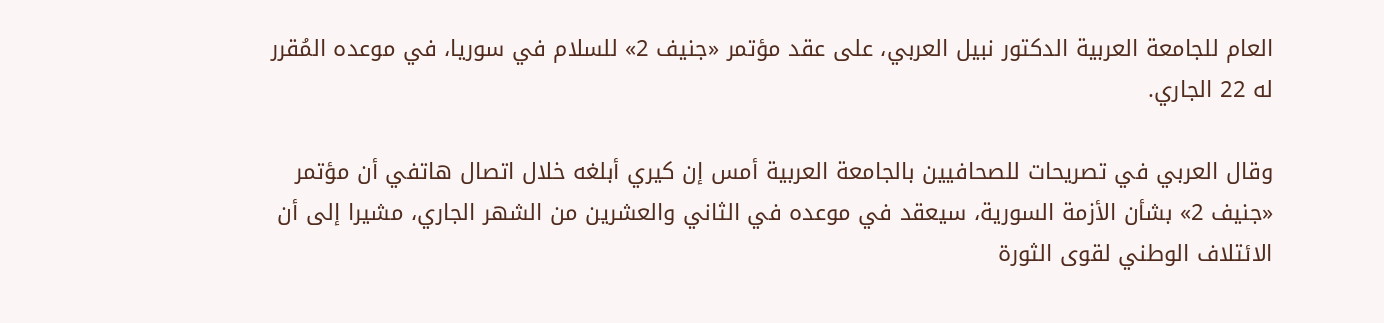العام للجامعة العربية الدكتور نبيل العربي، على عقد مؤتمر «جنيف 2» للسلام في سوريا، في موعده المُقرر له 22 الجاري.

وقال العربي في تصريحات للصحافيين بالجامعة العربية أمس إن كيري أبلغه خلال اتصال هاتفي أن مؤتمر «جنيف 2» بشأن الأزمة السورية، سيعقد في موعده في الثاني والعشرين من الشهر الجاري، مشيرا إلى أن الائتلاف الوطني لقوى الثورة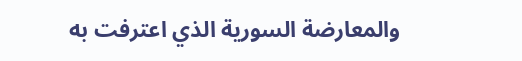والمعارضة السورية الذي اعترفت به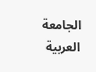الجامعة العربية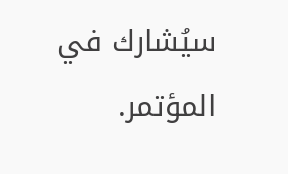سيُشارك في المؤتمر.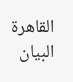القاهرة البيان